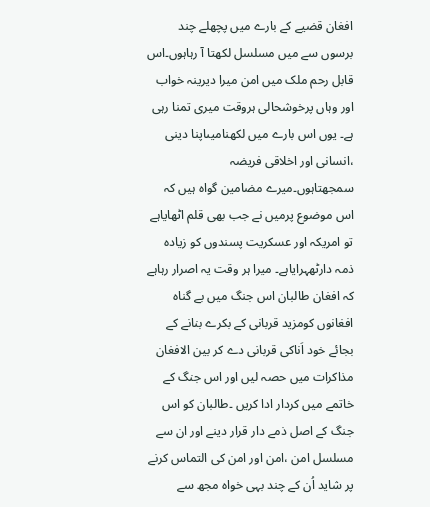افغان قضیے کے بارے میں پچھلے چند برسوں سے میں مسلسل لکھتا آ رہاہوں۔اس قابل رحم ملک میں امن میرا دیرینہ خواب اور وہاں پرخوشحالی ہروقت میری تمنا رہی ہے۔ یوں اس بارے میں لکھنامیںاپنا دینی ،انسانی اور اخلاقی فریضہ سمجھتاہوں۔میرے مضامین گواہ ہیں کہ اس موضوع پرمیں نے جب بھی قلم اٹھایاہے تو امریکہ اور عسکریت پسندوں کو زیادہ ذمہ دارٹھہرایاہے۔ میرا ہر وقت یہ اصرار رہاہے کہ افغان طالبان اس جنگ میں بے گناہ افغانوں کومزید قربانی کے بکرے بنانے کے بجائے خود اَناکی قربانی دے کر بین الافغان مذاکرات میں حصہ لیں اور اس جنگ کے خاتمے میں کردار ادا کریں ۔طالبان کو اس جنگ کے اصل ذمے دار قرار دینے اور ان سے مسلسل امن ،امن اور امن کی التماس کرنے پر شاید اُن کے چند بہی خواہ مجھ سے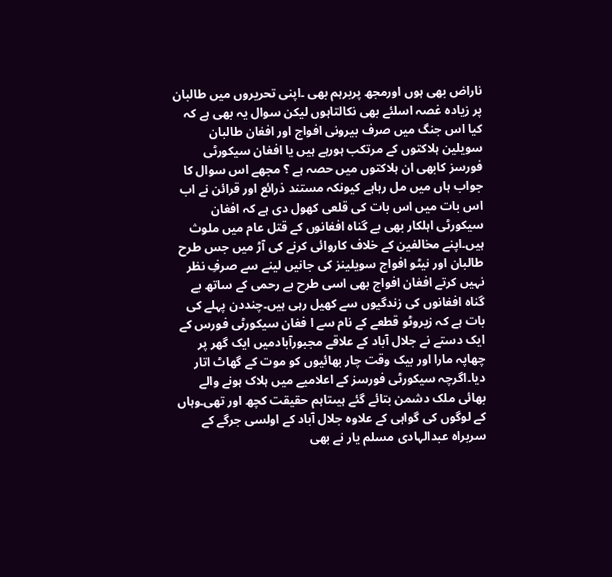ناراض بھی ہوں اورمجھ پربرہم بھی ۔اپنی تحریروں میں طالبان پر زیادہ غصہ اسلئے بھی نکالتاہوں لیکن سوال یہ بھی ہے کہ کیا اس جنگ میں صرف بیرونی افواج اور افغان طالبان سویلین ہلاکتوں کے مرتکب ہورہے ہیں یا افغان سیکورٹی فورسز کابھی ان ہلاکتوں میں حصہ ہے ؟ مجھے اس سوال کا جواب ہاں میں مل رہاہے کیونکہ مستند ذرائع اور قرائن نے اب اس بات میں اس بات کی قلعی کھول دی ہے کہ افغان سیکورٹی اہلکار بھی بے گناہ افغانوں کے قتل عام میں ملوث ہیں۔اپنے مخالفین کے خلاف کاروائی کرنے کی آڑ میں جس طرح طالبان اور نیٹو افواج سویلینز کی جانیں لینے سے صرفِ نظر نہیں کرتے افغان افواج بھی اسی طرح بے رحمی کے ساتھ بے گناہ افغانوں کی زندگیوں سے کھیل رہی ہیں۔چنددن پہلے کی بات ہے کہ زیروٹو قطعے کے نام سے ا فغان سیکورٹی فورس کے ایک دستے نے جلال آباد کے علاقے مجبورآبادمیں ایک گھر پر چھاپہ مارا اور بیک وقت چار بھائیوں کو موت کے گھاٹ اتار دیا۔اگرچہ سیکورٹی فورسز کے اعلامیے میں ہلاک ہونے والے بھائی ملک دشمن بتائے گئے ہیںتاہم حقیقت کچھ اور تھی۔وہاں کے لوگوں کی گواہی کے علاوہ جلال آباد کے اولسی جرگے کے سربراہ عبدالہادی مسلم یار نے بھی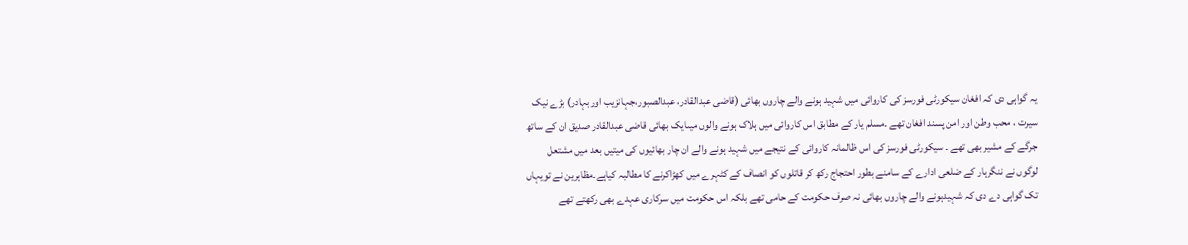یہ گواہی دی کہ افغان سیکورٹی فورسز کی کاروائی میں شہید ہونے والے چاروں بھائی (قاضی عبدالقادر، عبدالصبور،جہانزیب اوربہادر) بڑے نیک سیرت ، محب وطن اور امن پسند افغان تھے ۔مسلم یار کے مطابق اس کاروائی میں ہلاک ہونے والوں میںایک بھائی قاضی عبدالقادر صدیق ان کے ساتھ جرگے کے مشیر بھی تھے ۔ سیکورٹی فورسز کی اس ظالمانہ کاروائی کے نتیجے میں شہید ہونے والے ان چار بھائیوں کی میتیں بعد میں مشتعل لوگوں نے ننگرہار کے ضلعی ادارے کے سامنے بطور احتجاج رکھ کر قاتلوں کو انصاف کے کٹہرے میں کھڑاکرنے کا مطالبہ کیاہے۔مظاہرین نے تویہاں تک گواہی دے دی کہ شہیدہونے والے چاروں بھائی نہ صرف حکومت کے حامی تھے بلکہ اس حکومت میں سرکاری عہدے بھی رکھتے تھے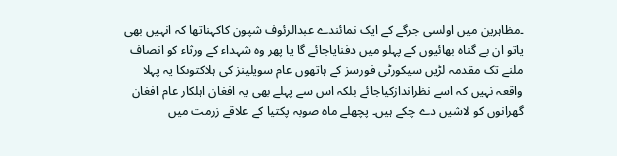۔مظاہرین میں اولسی جرگے کے ایک نمائندے عبدالرئوف شپون کاکہناتھا کہ انہیں بھی یاتو ان بے گناہ بھائیوں کے پہلو میں دفنایاجائے گا یا پھر وہ شہداء کے ورثاء کو انصاف ملنے تک مقدمہ لڑیں سیکورٹی فورسز کے ہاتھوں عام سویلینز کی ہلاکتوںکا یہ پہلا واقعہ نہیں کہ اسے نظراندازکیاجائے بلکہ اس سے پہلے بھی یہ افغان اہلکار عام افغان گھرانوں کو لاشیں دے چکے ہیں۔ پچھلے ماہ صوبہ پکتیا کے علاقے زرمت میں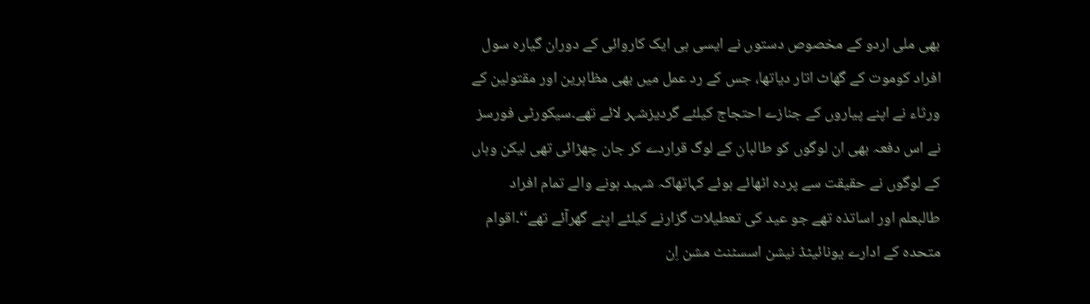بھی ملی اردو کے مخصوص دستوں نے ایسی ہی ایک کاروائی کے دوران گیارہ سول افراد کوموت کے گھاٹ اتار دیاتھا، جس کے رد عمل میں بھی مظاہرین اور مقتولین کے ورثاء نے اپنے پیاروں کے جنازے احتجاج کیلئے گردیزشہر لائے تھے۔سیکورٹی فورسز نے اس دفعہ بھی ان لوگوں کو طالبان کے لوگ قراردے کر جان چھڑائی تھی لیکن وہاں کے لوگوں نے حقیقت سے پردہ اٹھائے ہوئے کہاتھاکہ شہید ہونے والے تمام افراد طالبعلم اور اساتذہ تھے جو عید کی تعطیلات گزارنے کیلئے اپنے گھرآئے تھے‘‘۔اقوام متحدہ کے ادارے یونائیٹڈ نیشن اسسٹنٹ مشن اِن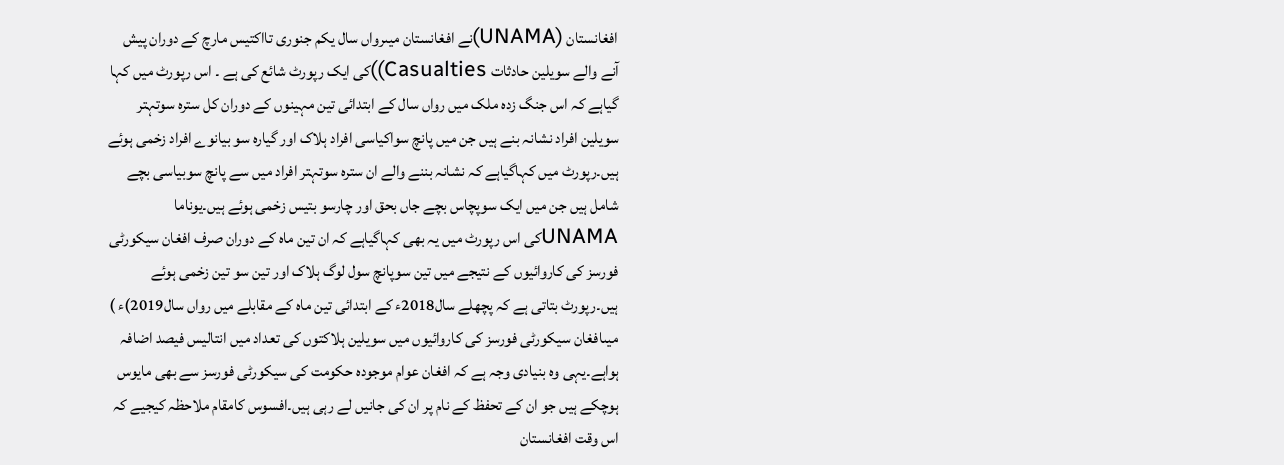افغانستان (UNAMA)نے افغانستان میںرواں سال یکم جنوری تااکتیس مارچ کے دوران پیش آنے والے سویلین حادثات Casualties))کی ایک رپورٹ شائع کی ہے ۔ اس رپورٹ میں کہا گیاہے کہ اس جنگ زدہ ملک میں رواں سال کے ابتدائی تین مہینوں کے دوران کل سترہ سوتہتر سویلین افراد نشانہ بنے ہیں جن میں پانچ سواکیاسی افراد ہلاک اور گیارہ سو بیانوے افراد زخمی ہوئے ہیں۔رپورٹ میں کہاگیاہے کہ نشانہ بننے والے ان سترہ سوتہتر افراد میں سے پانچ سوبیاسی بچے شامل ہیں جن میں ایک سوپچاس بچے جاں بحق اور چارسو بتیس زخمی ہوئے ہیں۔یوناما UNAMAکی اس رپورٹ میں یہ بھی کہاگیاہے کہ ان تین ماہ کے دوران صرف افغان سیکورٹی فورسز کی کاروائیوں کے نتیجے میں تین سوپانچ سول لوگ ہلاک اور تین سو تین زخمی ہوئے ہیں۔رپورٹ بتاتی ہے کہ پچھلے سال2018ء کے ابتدائی تین ماہ کے مقابلے میں رواں سال2019)ء ) میںافغان سیکورٹی فورسز کی کاروائیوں میں سویلین ہلاکتوں کی تعداد میں انتالیس فیصد اضافہ ہواہے۔یہی وہ بنیادی وجہ ہے کہ افغان عوام موجودہ حکومت کی سیکورٹی فورسز سے بھی مایوس ہوچکے ہیں جو ان کے تحفظ کے نام پر ان کی جانیں لے رہی ہیں۔افسوس کامقام ملاحظہ کیجیے کہ اس وقت افغانستان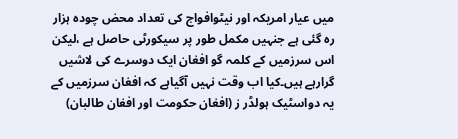میں عیار امریکہ اور نیٹوافواج کی تعداد محض چودہ ہزار رہ گئی ہے جنہیں مکمل طور پر سیکورٹی حاصل ہے ،لیکن اس سرزمیں کے کلمہ گو افغان ایک دوسرے کی لاشیں گرارہے ہیں۔کیا اب وقت نہیں آگیاہے کہ افغان سرزمیں کے یہ دواسٹیک ہولڈر ز (افغان حکومت اور افغان طالبان)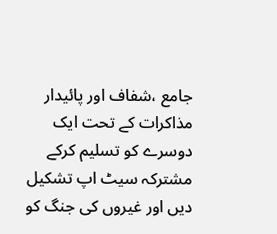جامع ،شفاف اور پائیدار مذاکرات کے تحت ایک دوسرے کو تسلیم کرکے مشترکہ سیٹ اپ تشکیل دیں اور غیروں کی جنگ کو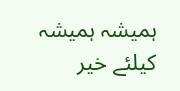ہمیشہ ہمیشہ کیلئے خیر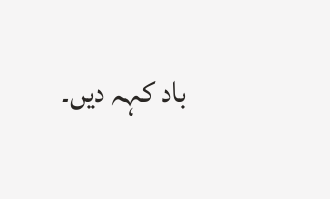باد کہہ دیں۔